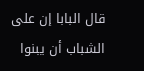قال البابا إن على الشباب أن يبنوا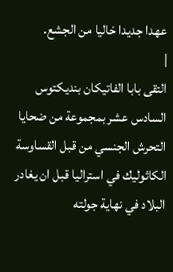عهدا جديدا خاليا من الجشع.
|
التقى بابا الفاتيكان بنديكتوس السادس عشر بمجموعة من ضحايا التحرش الجنسي من قبل القساوسة الكاثوليك في استراليا قبل ان يغادر البلاد في نهاية جولته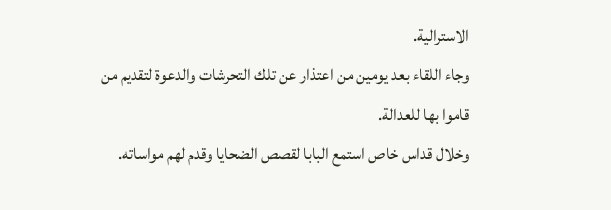الاسترالية.
وجاء اللقاء بعد يومين من اعتذار عن تلك التحرشات والدعوة لتقديم من قاموا بها للعدالة.
وخلال قداس خاص استمع البابا لقصص الضحايا وقدم لهم مواساته.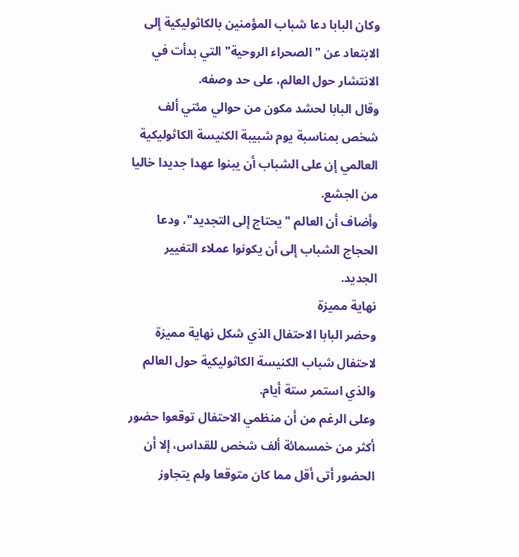وكان البابا دعا شباب المؤمنين بالكاثوليكية إلى الابتعاد عن "الصحراء الروحية" التي بدأت في الانتشار حول العالم، على حد وصفه.
وقال البابا لحشد مكون من حوالي مئتي ألف شخص بمناسبة يوم شبيبة الكنيسة الكاثوليكية العالمي إن على الشباب أن يبنوا عهدا جديدا خاليا من الجشع.
وأضاف أن العالم "يحتاج إلى التجديد"، ودعا الحجاج الشباب إلى أن يكونوا عملاء التغيير الجديد.
نهاية مميزة
وحضر البابا الاحتفال الذي شكل نهاية مميزة لاحتفال شباب الكنيسة الكاثوليكية حول العالم والذي استمر ستة أيام.
وعلى الرغم من أن منظمي الاحتفال توقعوا حضور أكثر من خمسمائة ألف شخص للقداس، إلا أن الحضور أتى أقل مما كان متوقعا ولم يتجاوز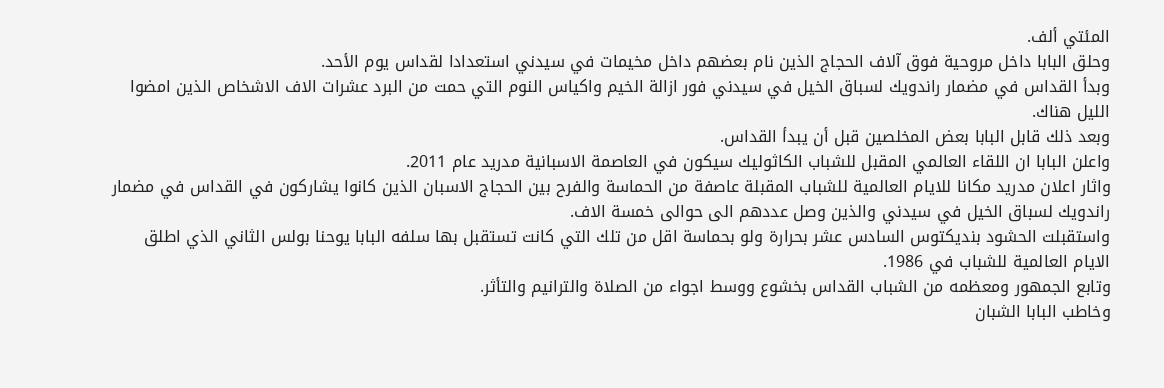المئتي ألف.
وحلق البابا داخل مروحية فوق آلاف الحجاج الذين نام بعضهم داخل مخيمات في سيدني استعدادا لقداس يوم الأحد.
وبدأ القداس في مضمار راندويك لسباق الخيل في سيدني فور ازالة الخيم واكياس النوم التي حمت من البرد عشرات الاف الاشخاص الذين امضوا الليل هناك.
وبعد ذلك قابل البابا بعض المخلصين قبل أن يبدأ القداس.
واعلن البابا ان اللقاء العالمي المقبل للشباب الكاثوليك سيكون في العاصمة الاسبانية مدريد عام 2011.
واثار اعلان مدريد مكانا للايام العالمية للشباب المقبلة عاصفة من الحماسة والفرح بين الحجاج الاسبان الذين كانوا يشاركون في القداس في مضمار راندويك لسباق الخيل في سيدني والذين وصل عددهم الى حوالى خمسة الاف.
واستقبلت الحشود بنديكتوس السادس عشر بحرارة ولو بحماسة اقل من تلك التي كانت تستقبل بها سلفه البابا يوحنا بولس الثاني الذي اطلق الايام العالمية للشباب في 1986.
وتابع الجمهور ومعظمه من الشباب القداس بخشوع ووسط اجواء من الصلاة والترانيم والتأثر.
وخاطب البابا الشبان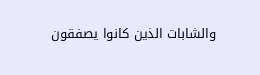والشابات الذين كانوا يصفقون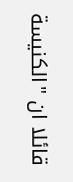قائلا ان "الكنيسة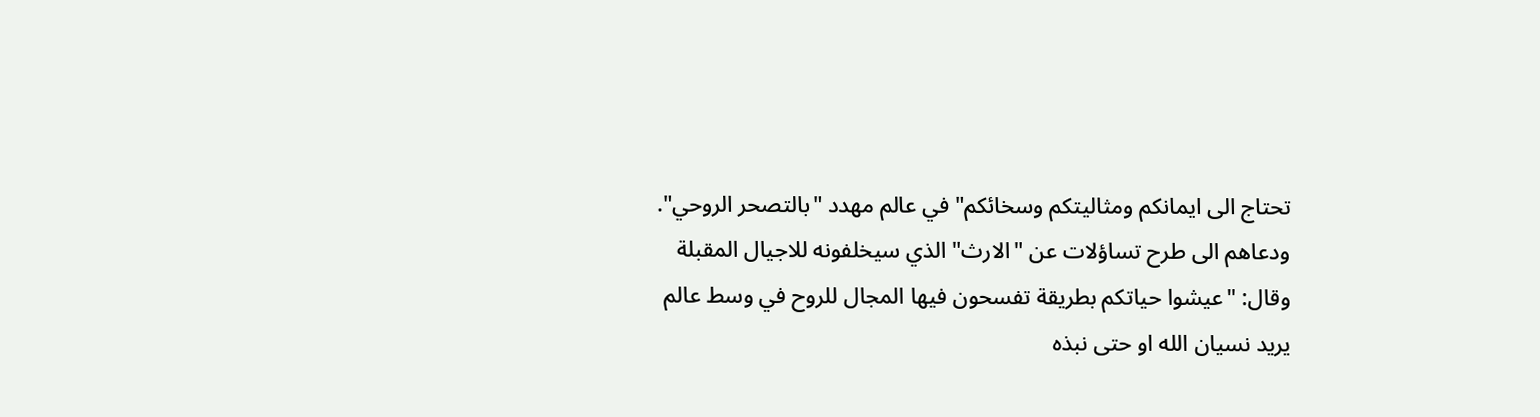تحتاج الى ايمانكم ومثاليتكم وسخائكم" في عالم مهدد "بالتصحر الروحي".
ودعاهم الى طرح تساؤلات عن "الارث" الذي سيخلفونه للاجيال المقبلة وقال: "عيشوا حياتكم بطريقة تفسحون فيها المجال للروح في وسط عالم يريد نسيان الله او حتى نبذه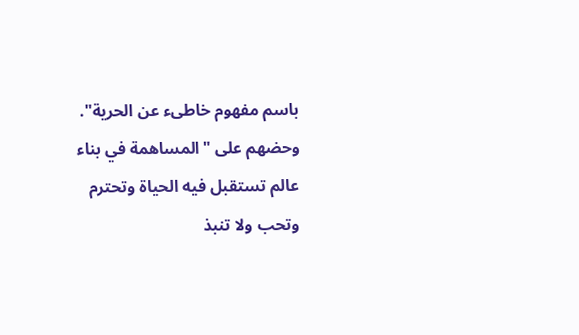باسم مفهوم خاطىء عن الحرية".
وحضهم على "المساهمة في بناء عالم تستقبل فيه الحياة وتحترم وتحب ولا تنبذ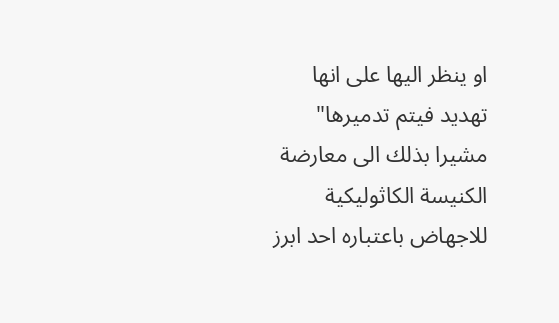او ينظر اليها على انها تهديد فيتم تدميرها" مشيرا بذلك الى معارضة الكنيسة الكاثوليكية للاجهاض باعتباره احد ابرز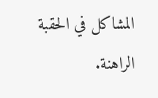المشاكل في الحقبة الراهنة.